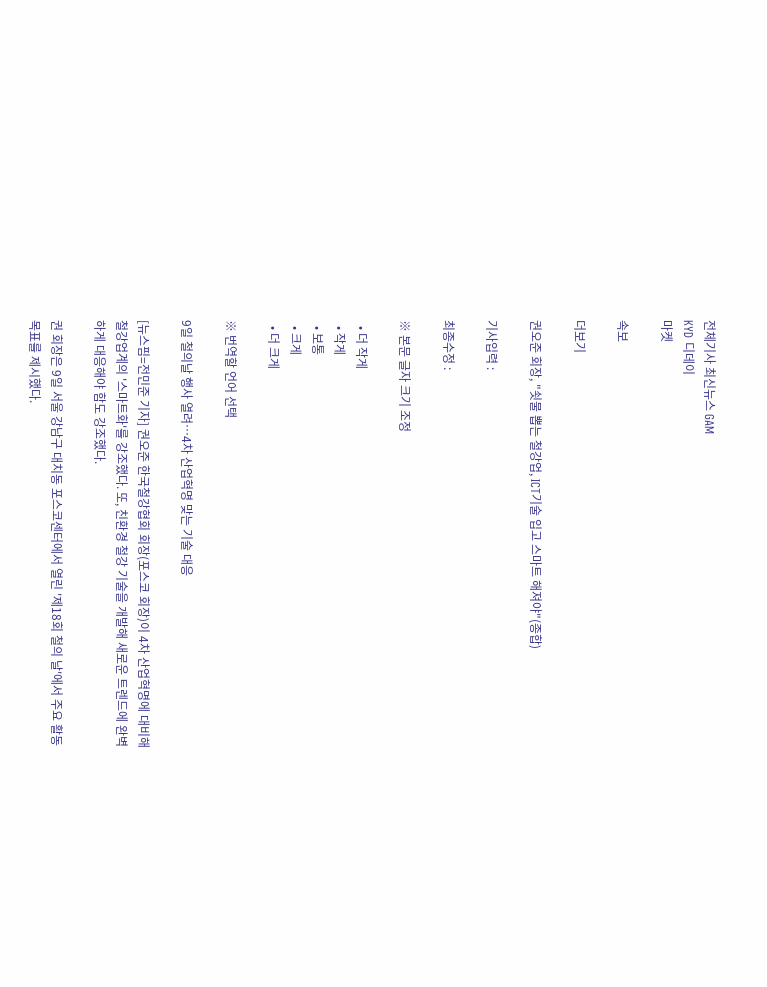전체기사 최신뉴스 GAM
KYD 디데이
마켓

속보

더보기

권오준 회장, "쇳물 뽑는 철강업, ICT기술 입고 스마트 해져야"(종합)

기사입력 :

최종수정 :

※ 본문 글자 크기 조정

  • 더 작게
  • 작게
  • 보통
  • 크게
  • 더 크게

※ 번역할 언어 선택

9일 철의날 행사 열려…4차 산업혁명 맞는 기술 대응

[뉴스핌=전민준 기자] 권오준 한국철강협회 회장(포스코 회장)이 4차 산업혁명에 대비해 철강업계의 '스마트화'를 강조했다. 또, 친환경 철강 기술을 개발해 새로운 트렌드에 완벽하게 대응해야 함도 강조했다.

권 회장은 9일 서울 강남구 대치동 포스코센터에서 열린 '제18회 철의 날'에서 주요 활동 목표를 제시했다.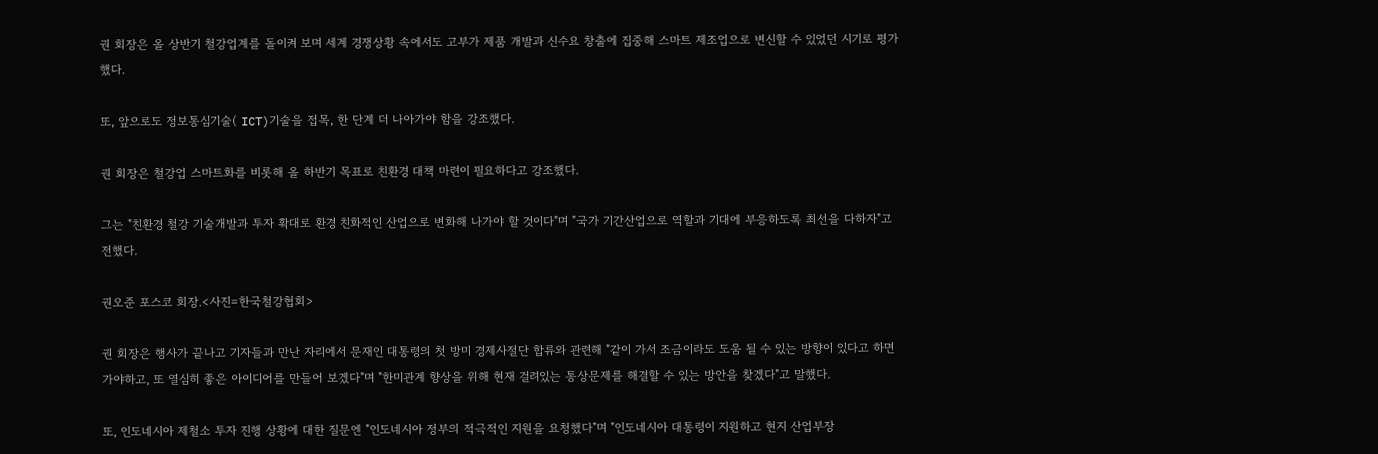권 회장은 올 상반기 철강업계를 돌이켜 보며 세계 경쟁상황 속에서도 고부가 제품 개발과 신수요 창출에 집중해 스마트 제조업으로 변신할 수 있었던 시기로 평가했다.

또, 앞으로도 정보통심기술( ICT)기술을 접목, 한 단계 더 나아가야 함을 강조했다.

권 회장은 철강업 스마트화를 비롯해 올 하반기 목표로 친환경 대책 마련이 필요하다고 강조했다.

그는 "친환경 철강 기술개발과 투자 확대로 환경 친화적인 산업으로 변화해 나가야 할 것이다"며 "국가 기간산업으로 역할과 기대에 부응하도록 최선을 다하자"고 전했다.

권오준 포스코 회장.<사진=한국철강협회>

권 회장은 행사가 끝나고 기자들과 만난 자리에서 문재인 대통령의 첫 방미 경제사절단 합류와 관련해 "같이 가서 조금이라도 도움 될 수 있는 방향이 있다고 하면 가야하고, 또 열심히 좋은 아이디어를 만들어 보겠다"며 "한미관계 향상을 위해 현재 걸려있는 통상문제를 해결할 수 있는 방안을 찾겠다"고 말했다.

또, 인도네시아 제철소 투자 진행 상황에 대한 질문엔 "인도네시아 정부의 적극적인 지원을 요청했다"며 "인도네시아 대통령이 지원하고 현지 산업부장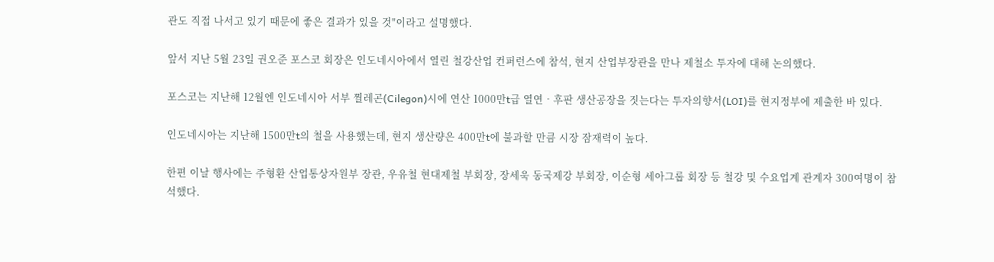관도 직접 나서고 있기 때문에 좋은 결과가 있을 것"이라고 설명했다.

앞서 지난 5월 23일 권오준 포스코 회장은 인도네시아에서 열린 철강산업 컨퍼런스에 참석, 현지 산업부장관을 만나 제철소 투자에 대해 논의했다.

포스코는 지난해 12월엔 인도네시아 서부 찔레곤(Cilegon)시에 연산 1000만t급 열연‧후판 생산공장을 짓는다는 투자의향서(LOI)를 현지정부에 제출한 바 있다.

인도네시아는 지난해 1500만t의 철을 사용했는데, 현지 생산량은 400만t에 불과할 만큼 시장 잠재력이 높다.

한편 이날 행사에는 주형환 산업통상자원부 장관, 우유철 현대제철 부회장, 장세욱 동국제강 부회장, 이순형 세아그룹 회장 등 철강 및 수요업계 관계자 300여명이 참석했다.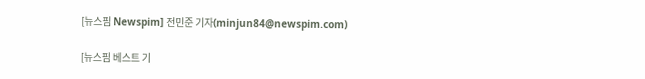[뉴스핌 Newspim] 전민준 기자(minjun84@newspim.com)

[뉴스핌 베스트 기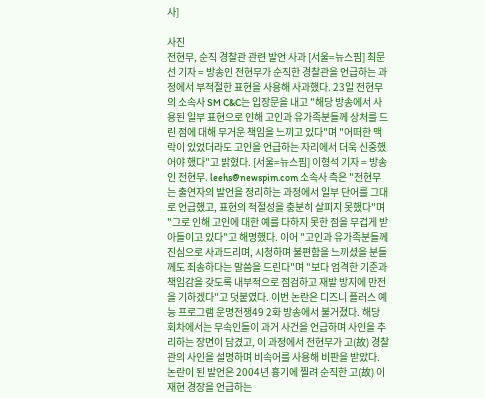사]

사진
전현무, 순직 경찰관 관련 발언 사과 [서울=뉴스핌] 최문선 기자 = 방송인 전현무가 순직한 경찰관을 언급하는 과정에서 부적절한 표현을 사용해 사과했다. 23일 전현무의 소속사 SM C&C는 입장문을 내고 "해당 방송에서 사용된 일부 표현으로 인해 고인과 유가족분들께 상처를 드린 점에 대해 무거운 책임을 느끼고 있다"며 "어떠한 맥락이 있었더라도 고인을 언급하는 자리에서 더욱 신중했어야 했다"고 밝혔다. [서울=뉴스핌] 이형석 기자 = 방송인 전현무. leehs@newspim.com 소속사 측은 "전현무는 출연자의 발언을 정리하는 과정에서 일부 단어를 그대로 언급했고, 표현의 적절성을 충분히 살피지 못했다"며 "그로 인해 고인에 대한 예를 다하지 못한 점을 무겁게 받아들이고 있다"고 해명했다. 이어 "고인과 유가족분들께 진심으로 사과드리며, 시청하며 불편함을 느끼셨을 분들께도 죄송하다는 말씀을 드린다"며 "보다 엄격한 기준과 책임감을 갖도록 내부적으로 점검하고 재발 방지에 만전을 기하겠다"고 덧붙였다. 이번 논란은 디즈니 플러스 예능 프로그램 운명전쟁49 2화 방송에서 불거졌다. 해당 회차에서는 무속인들이 과거 사건을 언급하며 사인을 추리하는 장면이 담겼고, 이 과정에서 전현무가 고(故) 경찰관의 사인을 설명하며 비속어를 사용해 비판을 받았다. 논란이 된 발언은 2004년 흉기에 찔려 순직한 고(故) 이재현 경장을 언급하는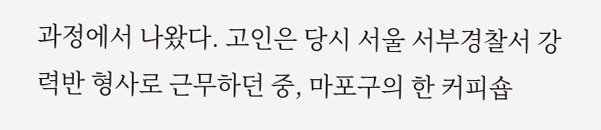과정에서 나왔다. 고인은 당시 서울 서부경찰서 강력반 형사로 근무하던 중, 마포구의 한 커피숍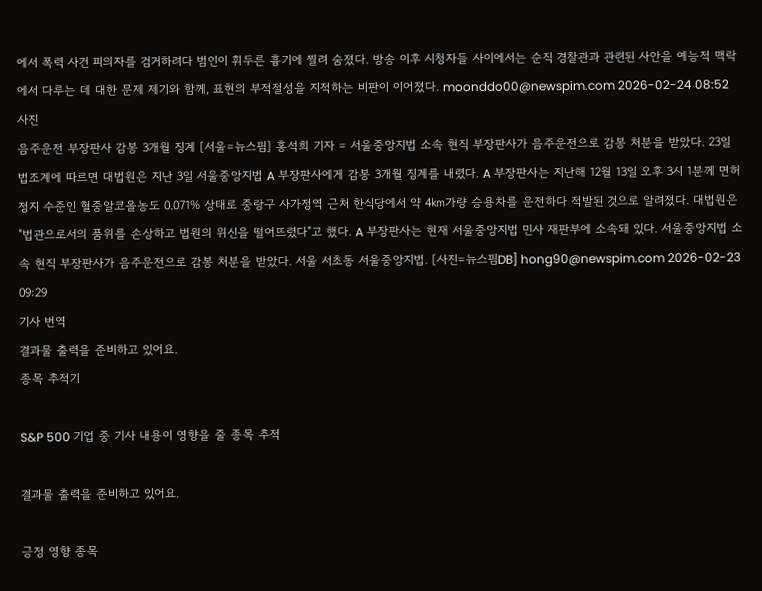에서 폭력 사건 피의자를 검거하려다 범인이 휘두른 흉기에 찔려 숨졌다. 방송 이후 시청자들 사이에서는 순직 경찰관과 관련된 사안을 예능적 맥락에서 다루는 데 대한 문제 제기와 함께, 표현의 부적절성을 지적하는 비판이 이어졌다. moonddo00@newspim.com 2026-02-24 08:52
사진
음주운전 부장판사 감봉 3개월 징계 [서울=뉴스핌] 홍석희 기자 = 서울중앙지법 소속 현직 부장판사가 음주운전으로 감봉 처분을 받았다. 23일 법조계에 따르면 대법원은 지난 3일 서울중앙지법 A 부장판사에게 감봉 3개월 징계를 내렸다. A 부장판사는 지난해 12월 13일 오후 3시 1분께 면허 정지 수준인 혈중알코올농도 0.071% 상태로 중랑구 사가정역 근처 한식당에서 약 4㎞가량 승용차를 운전하다 적발된 것으로 알려졌다. 대법원은 "법관으로서의 품위를 손상하고 법원의 위신을 떨어뜨렸다"고 했다. A 부장판사는 현재 서울중앙지법 민사 재판부에 소속돼 있다. 서울중앙지법 소속 현직 부장판사가 음주운전으로 감봉 처분을 받았다. 서울 서초동 서울중앙지법. [사진=뉴스핌DB] hong90@newspim.com 2026-02-23 09:29
기사 번역
결과물 출력을 준비하고 있어요.
종목 추적기

S&P 500 기업 중 기사 내용이 영향을 줄 종목 추적

결과물 출력을 준비하고 있어요.

긍정 영향 종목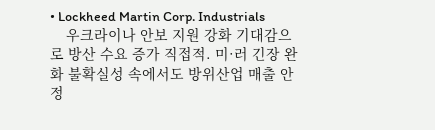• Lockheed Martin Corp. Industrials
    우크라이나 안보 지원 강화 기대감으로 방산 수요 증가 직접적. 미·러 긴장 완화 불확실성 속에서도 방위산업 매출 안정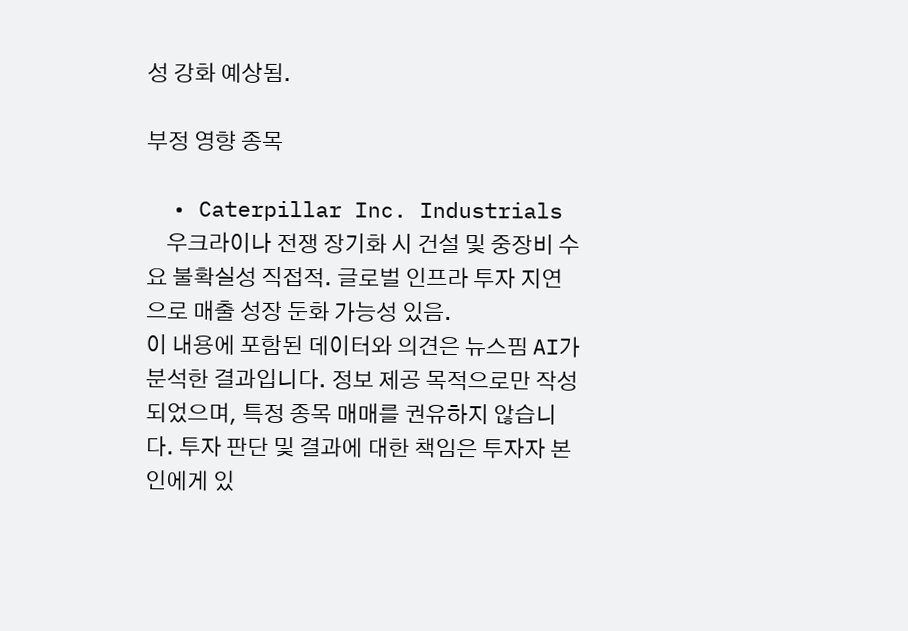성 강화 예상됨.

부정 영향 종목

  • Caterpillar Inc. Industrials
    우크라이나 전쟁 장기화 시 건설 및 중장비 수요 불확실성 직접적. 글로벌 인프라 투자 지연으로 매출 성장 둔화 가능성 있음.
이 내용에 포함된 데이터와 의견은 뉴스핌 AI가 분석한 결과입니다. 정보 제공 목적으로만 작성되었으며, 특정 종목 매매를 권유하지 않습니다. 투자 판단 및 결과에 대한 책임은 투자자 본인에게 있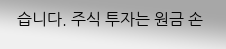습니다. 주식 투자는 원금 손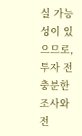실 가능성이 있으므로, 투자 전 충분한 조사와 전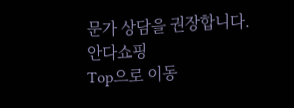문가 상담을 권장합니다.
안다쇼핑
Top으로 이동